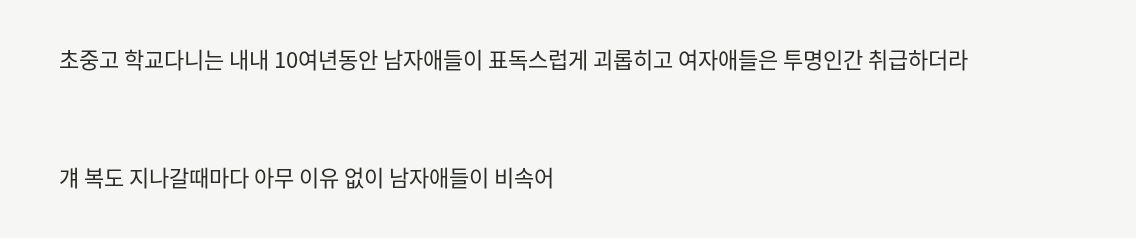초중고 학교다니는 내내 10여년동안 남자애들이 표독스럽게 괴롭히고 여자애들은 투명인간 취급하더라


걔 복도 지나갈때마다 아무 이유 없이 남자애들이 비속어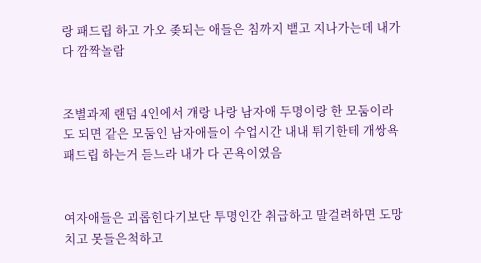랑 패드립 하고 가오 좆되는 애들은 침까지 뱉고 지나가는데 내가 다 깜짝놀람


조별과제 랜덤 4인에서 걔랑 나랑 남자애 두명이랑 한 모둠이라도 되면 같은 모둠인 남자애들이 수업시간 내내 튀기한테 개쌍욕 패드립 하는거 듣느라 내가 다 곤욕이였음


여자애들은 괴롭힌다기보단 투명인간 취급하고 말걸려하면 도망치고 못들은척하고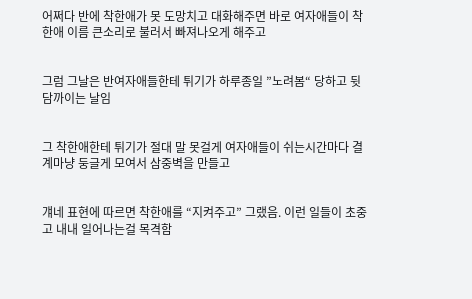어쩌다 반에 착한애가 못 도망치고 대화해주면 바로 여자애들이 착한애 이름 큰소리로 불러서 빠져나오게 해주고


그럼 그날은 반여자애들한테 튀기가 하루종일 ”노려봄“ 당하고 뒷담까이는 날임


그 착한애한테 튀기가 절대 말 못걸게 여자애들이 쉬는시간마다 결계마냥 둥글게 모여서 삼중벽을 만들고


걔네 표현에 따르면 착한애를 “지켜주고” 그랬음. 이런 일들이 초중고 내내 일어나는걸 목격함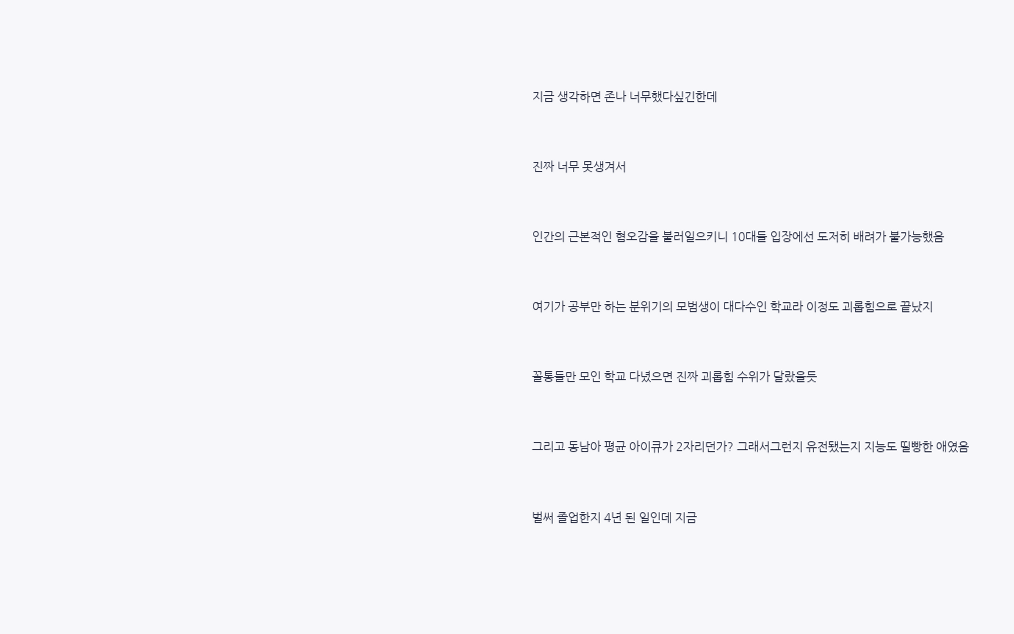지금 생각하면 존나 너무했다싶긴한데


진짜 너무 못생겨서


인간의 근본적인 혐오감을 불러일으키니 10대들 입장에선 도저히 배려가 불가능했음


여기가 공부만 하는 분위기의 모범생이 대다수인 학교라 이정도 괴롭힘으로 끝났지


꼴통들만 모인 학교 다녔으면 진짜 괴롭힘 수위가 달랐을듯


그리고 동남아 평균 아이큐가 2자리던가? 그래서그런지 유전됐는지 지능도 띨빵한 애였음


벌써 졸업한지 4년 된 일인데 지금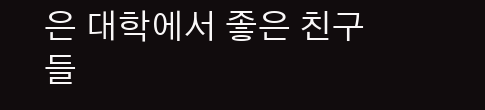은 대학에서 좋은 친구들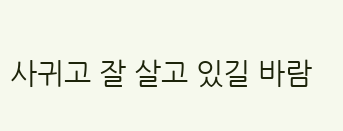사귀고 잘 살고 있길 바람